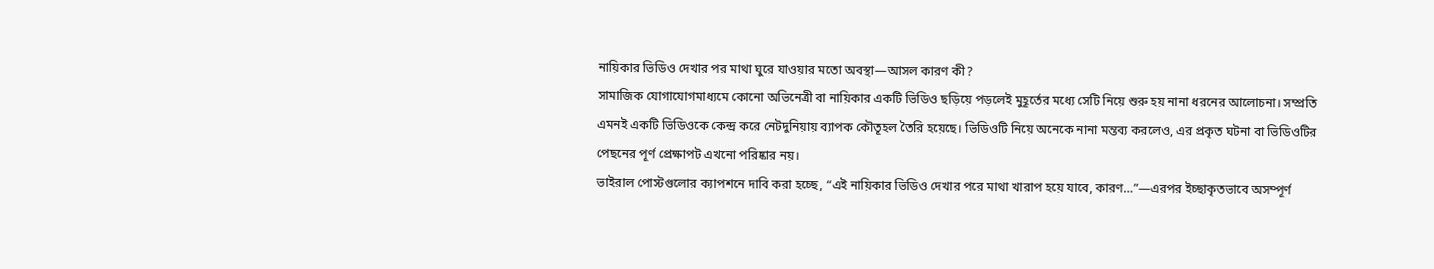নায়িকার ভিডিও দেখার পর মাথা ঘুরে যাওয়ার মতো অবস্থা—আসল কারণ কী?
সামাজিক যোগাযোগমাধ্যমে কোনো অভিনেত্রী বা নায়িকার একটি ভিডিও ছড়িয়ে পড়লেই মুহূর্তের মধ্যে সেটি নিয়ে শুরু হয় নানা ধরনের আলোচনা। সম্প্রতি এমনই একটি ভিডিওকে কেন্দ্র করে নেটদুনিয়ায় ব্যাপক কৌতূহল তৈরি হয়েছে। ভিডিওটি নিয়ে অনেকে নানা মন্তব্য করলেও, এর প্রকৃত ঘটনা বা ভিডিওটির পেছনের পূর্ণ প্রেক্ষাপট এখনো পরিষ্কার নয়।
ভাইরাল পোস্টগুলোর ক্যাপশনে দাবি করা হচ্ছে, “এই নায়িকার ভিডিও দেখার পরে মাথা খারাপ হয়ে যাবে, কারণ…”—এরপর ইচ্ছাকৃতভাবে অসম্পূর্ণ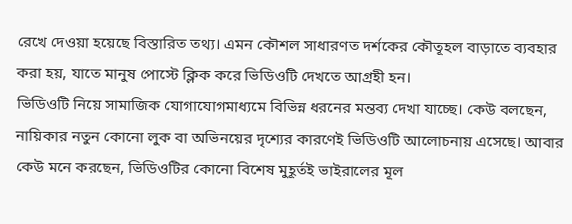রেখে দেওয়া হয়েছে বিস্তারিত তথ্য। এমন কৌশল সাধারণত দর্শকের কৌতূহল বাড়াতে ব্যবহার করা হয়, যাতে মানুষ পোস্টে ক্লিক করে ভিডিওটি দেখতে আগ্রহী হন।
ভিডিওটি নিয়ে সামাজিক যোগাযোগমাধ্যমে বিভিন্ন ধরনের মন্তব্য দেখা যাচ্ছে। কেউ বলছেন, নায়িকার নতুন কোনো লুক বা অভিনয়ের দৃশ্যের কারণেই ভিডিওটি আলোচনায় এসেছে। আবার কেউ মনে করছেন, ভিডিওটির কোনো বিশেষ মুহূর্তই ভাইরালের মূল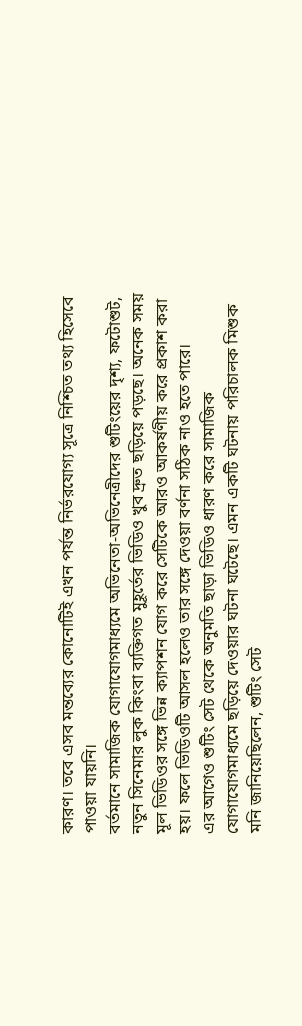কারণ। তবে এসব মন্তব্যের কোনোটিই এখন পর্যন্ত নির্ভরযোগ্য সূত্রে নিশ্চিত তথ্য হিসেবে পাওয়া যায়নি।
বর্তমানে সামাজিক যোগাযোগমাধ্যমে অভিনেতা-অভিনেত্রীদের শুটিংয়ের দৃশ্য, ফটোশুট, নতুন সিনেমার লুক কিংবা ব্যক্তিগত মুহূর্তের ভিডিও খুব দ্রুত ছড়িয়ে পড়ছে। অনেক সময় মূল ভিডিওর সঙ্গে ভিন্ন ক্যাপশন যোগ করে সেটিকে আরও আকর্ষণীয় করে প্রকাশ করা হয়। ফলে ভিডিওটি আসল হলেও তার সঙ্গে দেওয়া বর্ণনা সঠিক নাও হতে পারে।
এর আগেও শুটিং সেট থেকে অনুমতি ছাড়া ভিডিও ধারণ করে সামাজিক যোগাযোগমাধ্যমে ছড়িয়ে দেওয়ার ঘটনা ঘটেছে। এমন একটি ঘটনায় পরিচালক মিশুক মনি জানিয়েছিলেন, শুটিং সেট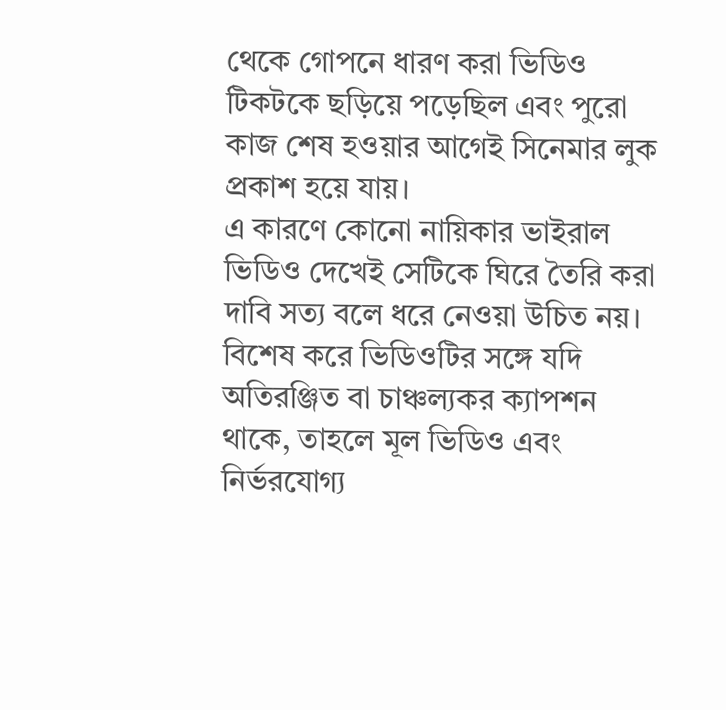থেকে গোপনে ধারণ করা ভিডিও টিকটকে ছড়িয়ে পড়েছিল এবং পুরো কাজ শেষ হওয়ার আগেই সিনেমার লুক প্রকাশ হয়ে যায়।
এ কারণে কোনো নায়িকার ভাইরাল ভিডিও দেখেই সেটিকে ঘিরে তৈরি করা দাবি সত্য বলে ধরে নেওয়া উচিত নয়। বিশেষ করে ভিডিওটির সঙ্গে যদি অতিরঞ্জিত বা চাঞ্চল্যকর ক্যাপশন থাকে, তাহলে মূল ভিডিও এবং নির্ভরযোগ্য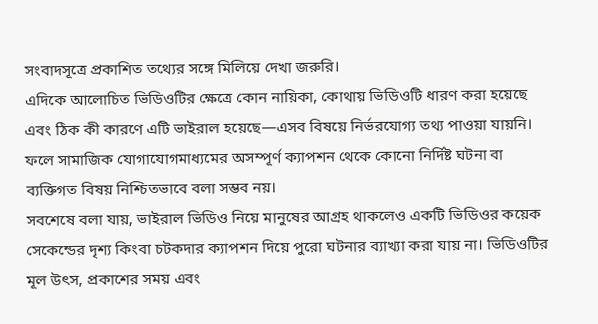সংবাদসূত্রে প্রকাশিত তথ্যের সঙ্গে মিলিয়ে দেখা জরুরি।
এদিকে আলোচিত ভিডিওটির ক্ষেত্রে কোন নায়িকা, কোথায় ভিডিওটি ধারণ করা হয়েছে এবং ঠিক কী কারণে এটি ভাইরাল হয়েছে—এসব বিষয়ে নির্ভরযোগ্য তথ্য পাওয়া যায়নি। ফলে সামাজিক যোগাযোগমাধ্যমের অসম্পূর্ণ ক্যাপশন থেকে কোনো নির্দিষ্ট ঘটনা বা ব্যক্তিগত বিষয় নিশ্চিতভাবে বলা সম্ভব নয়।
সবশেষে বলা যায়, ভাইরাল ভিডিও নিয়ে মানুষের আগ্রহ থাকলেও একটি ভিডিওর কয়েক সেকেন্ডের দৃশ্য কিংবা চটকদার ক্যাপশন দিয়ে পুরো ঘটনার ব্যাখ্যা করা যায় না। ভিডিওটির মূল উৎস, প্রকাশের সময় এবং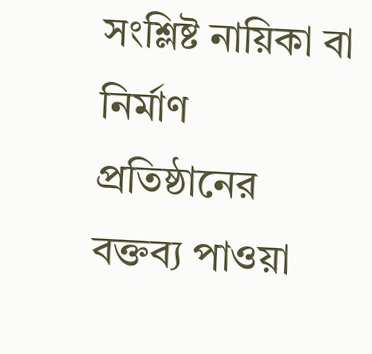সংশ্লিষ্ট নায়িকা বা নির্মাণ প্রতিষ্ঠানের বক্তব্য পাওয়া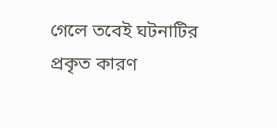গেলে তবেই ঘটনাটির প্রকৃত কারণ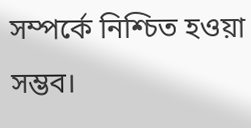সম্পর্কে নিশ্চিত হওয়া সম্ভব।